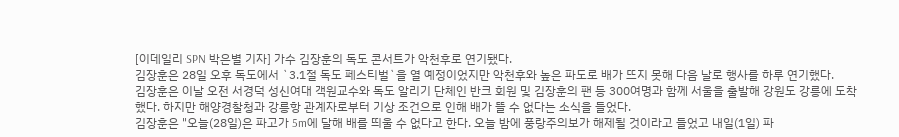[이데일리 SPN 박은별 기자] 가수 김장훈의 독도 콘서트가 악천후로 연기됐다.
김장훈은 28일 오후 독도에서 `3.1절 독도 페스티벌`을 열 예정이었지만 악천후와 높은 파도로 배가 뜨지 못해 다음 날로 행사를 하루 연기했다.
김장훈은 이날 오전 서경덕 성신여대 객원교수와 독도 알리기 단체인 반크 회원 및 김장훈의 팬 등 300여명과 함께 서울을 출발해 강원도 강릉에 도착했다. 하지만 해양경찰청과 강릉항 관계자로부터 기상 조건으로 인해 배가 뜰 수 없다는 소식을 들었다.
김장훈은 "오늘(28일)은 파고가 5m에 달해 배를 띄울 수 없다고 한다. 오늘 밤에 풍랑주의보가 해제될 것이라고 들었고 내일(1일) 파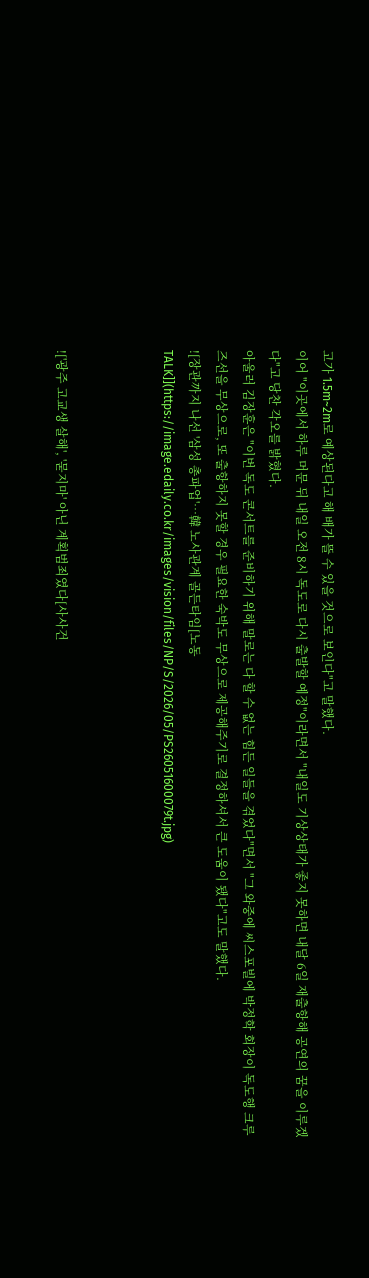고가 1.5m~2m로 예상된다고 해 배가 뜰 수 있을 것으로 보인다"고 말했다.
이어 "이곳에서 하루 머문 뒤 내일 오전 8시 독도로 다시 출발할 예정"이라면서 "내일도 기상상태가 좋지 못하면 내달 6일 재출항해 공연의 꿈을 이루겠다"고 당찬 각오를 밝혔다.
아울러 김장훈은 "이번 독도 콘서트를 준비하기 위해 말로는 다 할 수 없는 힘든 일들을 겪었다"면서 "그 와중에 씨스포빌에 박정학 회장이 독도행 크루즈선을 무상으로, 또 출항하지 못할 경우 필요한 숙박도 무상으로 제공해주기로 결정하셔서 큰 도움이 됐다"고도 말했다.
![장관까지 나선 '삼성 총파업'…韓 노사관계 골든타임[노동TALK]](https://image.edaily.co.kr/images/vision/files/NP/S/2026/05/PS26051600079t.jpg)



!['광주 고교생 살해', '묻지마' 아닌 계획범죄였다[사사건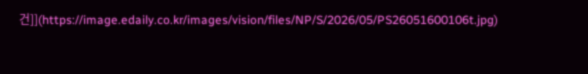건]](https://image.edaily.co.kr/images/vision/files/NP/S/2026/05/PS26051600106t.jpg)